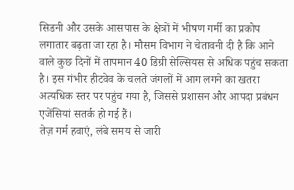सिडनी और उसके आसपास के क्षेत्रों में भीषण गर्मी का प्रकोप लगातार बढ़ता जा रहा है। मौसम विभाग ने चेतावनी दी है कि आने वाले कुछ दिनों में तापमान 40 डिग्री सेल्सियस से अधिक पहुंच सकता है। इस गंभीर हीटवेव के चलते जंगलों में आग लगने का खतरा अत्यधिक स्तर पर पहुंच गया है, जिससे प्रशासन और आपदा प्रबंधन एजेंसियां सतर्क हो गई हैं।
तेज़ गर्म हवाएं, लंबे समय से जारी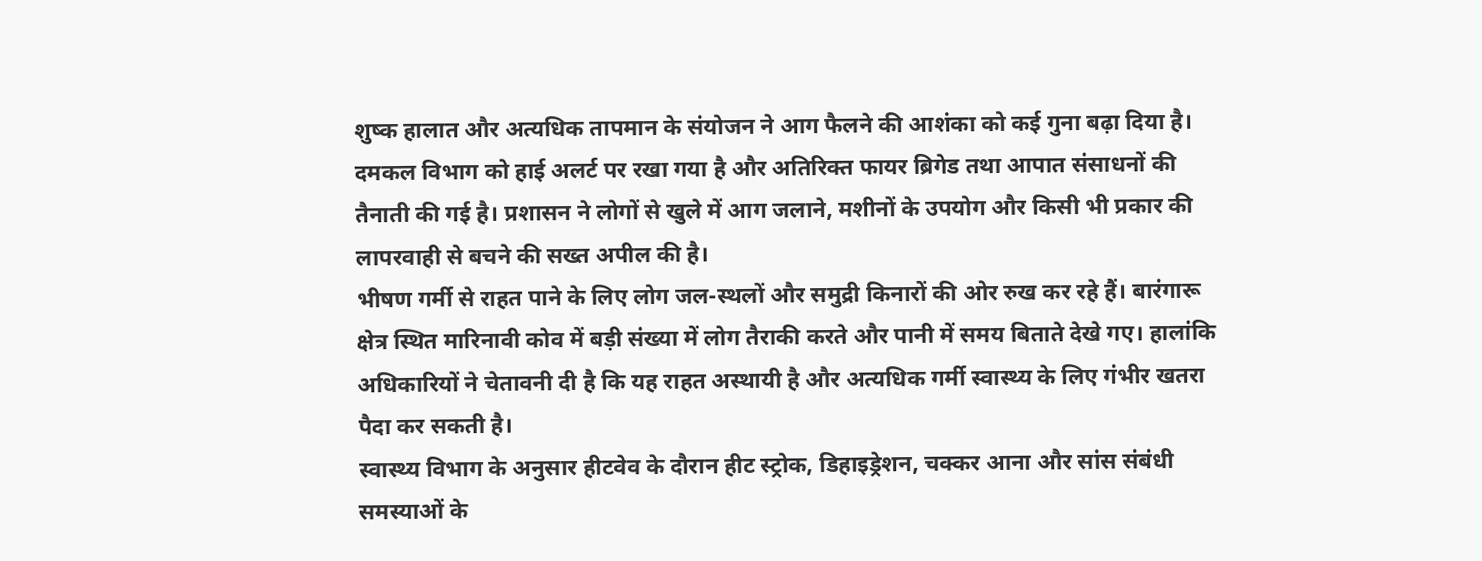शुष्क हालात और अत्यधिक तापमान के संयोजन ने आग फैलने की आशंका को कई गुना बढ़ा दिया है। दमकल विभाग को हाई अलर्ट पर रखा गया है और अतिरिक्त फायर ब्रिगेड तथा आपात संसाधनों की तैनाती की गई है। प्रशासन ने लोगों से खुले में आग जलाने, मशीनों के उपयोग और किसी भी प्रकार की लापरवाही से बचने की सख्त अपील की है।
भीषण गर्मी से राहत पाने के लिए लोग जल-स्थलों और समुद्री किनारों की ओर रुख कर रहे हैं। बारंगारू क्षेत्र स्थित मारिनावी कोव में बड़ी संख्या में लोग तैराकी करते और पानी में समय बिताते देखे गए। हालांकि अधिकारियों ने चेतावनी दी है कि यह राहत अस्थायी है और अत्यधिक गर्मी स्वास्थ्य के लिए गंभीर खतरा पैदा कर सकती है।
स्वास्थ्य विभाग के अनुसार हीटवेव के दौरान हीट स्ट्रोक, डिहाइड्रेशन, चक्कर आना और सांस संबंधी समस्याओं के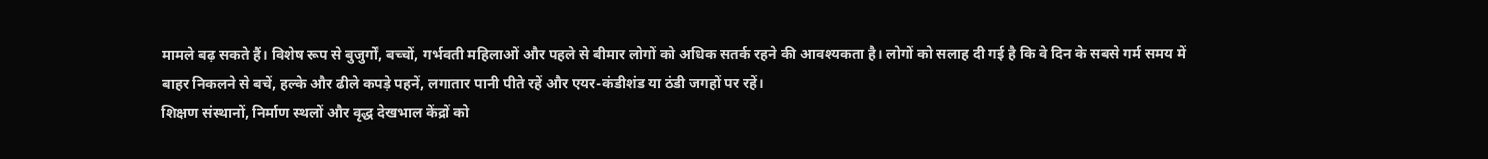मामले बढ़ सकते हैं। विशेष रूप से बुजुर्गों, बच्चों, गर्भवती महिलाओं और पहले से बीमार लोगों को अधिक सतर्क रहने की आवश्यकता है। लोगों को सलाह दी गई है कि वे दिन के सबसे गर्म समय में बाहर निकलने से बचें, हल्के और ढीले कपड़े पहनें, लगातार पानी पीते रहें और एयर-कंडीशंड या ठंडी जगहों पर रहें।
शिक्षण संस्थानों, निर्माण स्थलों और वृद्ध देखभाल केंद्रों को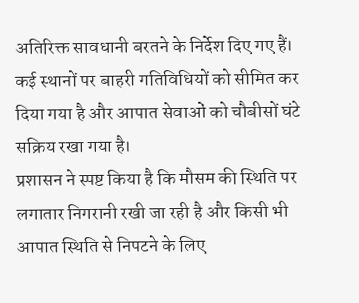अतिरिक्त सावधानी बरतने के निर्देश दिए गए हैं। कई स्थानों पर बाहरी गतिविधियों को सीमित कर दिया गया है और आपात सेवाओं को चौबीसों घंटे सक्रिय रखा गया है।
प्रशासन ने स्पष्ट किया है कि मौसम की स्थिति पर लगातार निगरानी रखी जा रही है और किसी भी आपात स्थिति से निपटने के लिए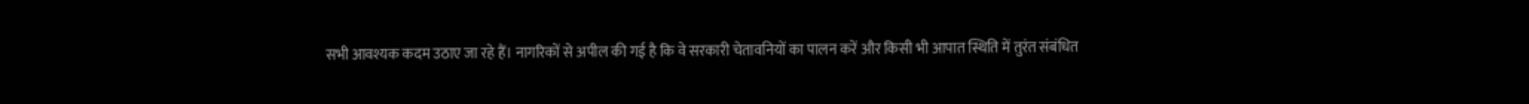सभी आवश्यक कदम उठाए जा रहे हैं। नागरिकों से अपील की गई है कि वे सरकारी चेतावनियों का पालन करें और किसी भी आपात स्थिति में तुरंत संबंधित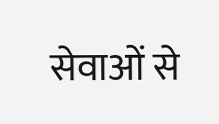सेवाओं से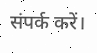संपर्क करें।